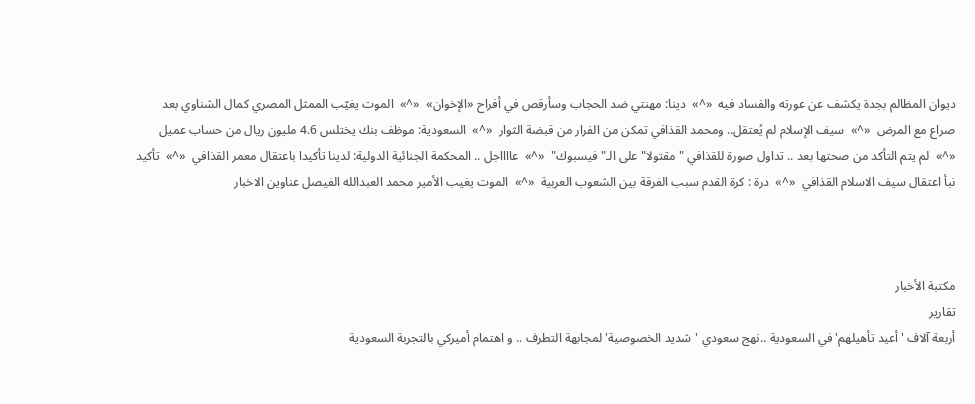ديوان المظالم بجدة يكشف عن عورته والفساد فيه  «^»  دينا: مهنتي ضد الحجاب وسأرقص في أفراح «الإخوان»  «^»  الموت يغيّب الممثل المصري كمال الشناوي بعد صراع مع المرض  «^»  سيف الإسلام لم يُعتقل.. ومحمد القذافي تمكن من الفرار من قبضة الثوار  «^»  السعودية: موظف بنك يختلس 4.6 مليون ريال من حساب عميل  «^»  لم يتم التأكد من صحتها بعد .. تداول صورة للقذافي "مقتولا" على الـ"فيسبوك"  «^»  عااااجل .. المحكمة الجنائية الدولية: لدينا تأكيدا باعتقال معمر القذافي  «^»  تأكيد نبأ اعتقال سيف الاسلام القذافي  «^»  درة : كرة القدم سبب الفرقة بين الشعوب العربية  «^»  الموت يغيب الأمير محمد العبدالله الفيصل عناوين الاخبار



مكتبة الأخبار
تقارير
أربعة آلاف 'أعيد تأهيلهم' في السعودية ..نهج سعودي 'شديد الخصوصية' لمجابهة التطرف .. و اهتمام أميركي بالتجربة السعودية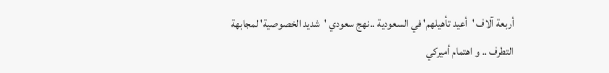أربعة آلاف 'أعيد تأهيلهم' في السعودية ..نهج سعودي 'شديد الخصوصية' لمجابهة التطرف .. و اهتمام أميركي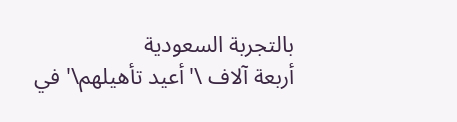بالتجربة السعودية
أربعة آلاف \'أعيد تأهيلهم\' في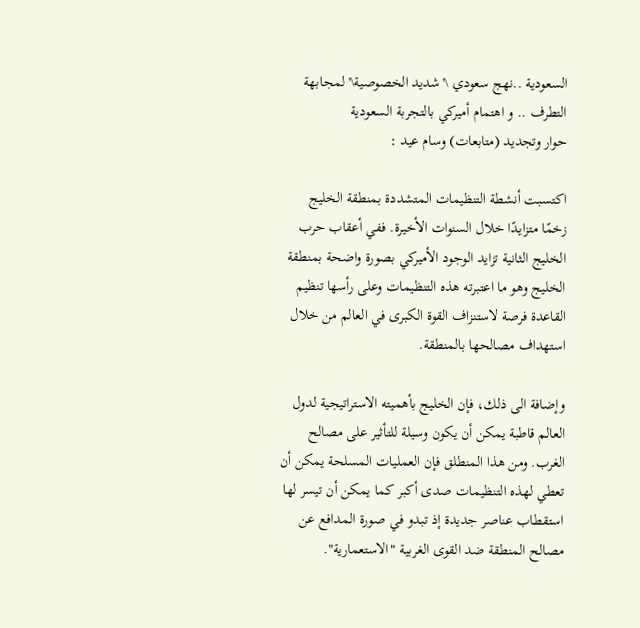السعودية ..نهج سعودي \'شديد الخصوصية\' لمجابهة التطرف .. و اهتمام أميركي بالتجربة السعودية
حوار وتجديد (متابعات) وسام عيد :

اكتسبت أنشطة التنظيمات المتشددة بمنطقة الخليج زخمًا متزايدًا خلال السنوات الأخيرة. ففي أعقاب حرب الخليج الثانية تزايد الوجود الأميركي بصورة واضحة بمنطقة الخليج وهو ما اعتبرته هذه التنظيمات وعلى رأسها تنظيم القاعدة فرصة لاستنزاف القوة الكبرى في العالم من خلال استهداف مصالحها بالمنطقة.

وإضافة الى ذلك، فإن الخليج بأهميته الاستراتيجية لدول العالم قاطبة يمكن أن يكون وسيلة للتأثير على مصالح الغرب. ومن هذا المنطلق فإن العمليات المسلحة يمكن أن تعطي لهذه التنظيمات صدى أكبر كما يمكن أن تيسر لها استقطاب عناصر جديدة إذ تبدو في صورة المدافع عن مصالح المنطقة ضد القوى الغربية "الاستعمارية".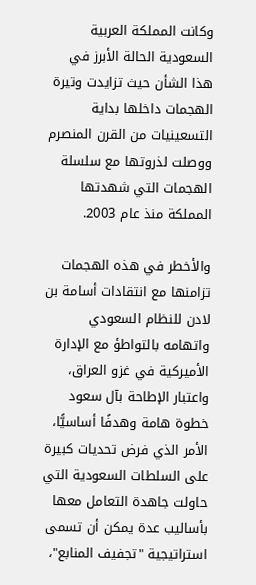وكانت المملكة العربية السعودية الحالة الأبرز في هذا الشأن حيث تزايدت وتيرة الهجمات داخلها بداية التسعينيات من القرن المنصرم ووصلت لذروتها مع سلسلة الهجمات التي شهدتها المملكة منذ عام 2003.

والأخطر في هذه الهجمات تزامنها مع انتقادات أسامة بن لادن للنظام السعودي واتهامه بالتواطؤ مع الإدارة الأميركية في غزو العراق، واعتبار الإطاحة بآل سعود خطوة هامة وهدفًا أساسيًّا، الأمر الذي فرض تحديات كبيرة على السلطات السعودية التي حاولت جاهدة التعامل معها بأساليب عدة يمكن أن تسمى استراتيجية "تجفيف المنابع"،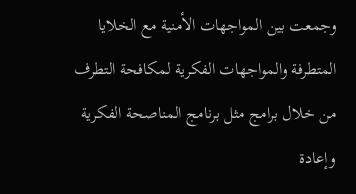وجمعت بين المواجهات الأمنية مع الخلايا المتطرفة والمواجهات الفكرية لمكافحة التطرف من خلال برامج مثل برنامج المناصحة الفكرية وإعادة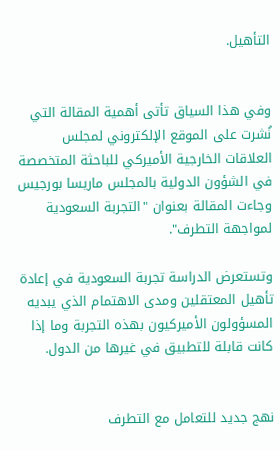التأهيل.


وفي هذا السياق تأتى أهمية المقالة التي نُشرت على الموقع الإلكتروني لمجلس العلاقات الخارجية الأميركي للباحثة المتخصصة في الشؤون الدولية بالمجلس ماريسا بورجيس وجاءت المقالة بعنوان "التجربة السعودية لمواجهة التطرف".

وتستعرض الدراسة تجربة السعودية في إعادة تأهيل المعتقلين ومدى الاهتمام الذي يبديه المسؤولون الأميركيون بهذه التجربة وما إذا كانت قابلة للتطبيق في غيرها من الدول.


نهج جديد للتعامل مع التطرف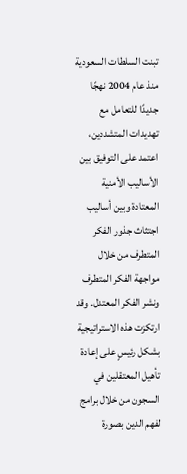تبنت السلطات السعودية منذ عام 2004 نهجًا جديدًا للتعامل مع تهديدات المتشددين، اعتمد على التوفيق بين الأساليب الأمنية المعتادة وبين أساليب اجتثاث جذور الفكر المتطرف من خلال مواجهة الفكر المتطرف ونشر الفكر المعتدل. وقد ارتكزت هذه الاستراتيجية بشكل رئيسٍ على إعادة تأهيل المعتقلين في السجون من خلال برامج لفهم الدين بصورة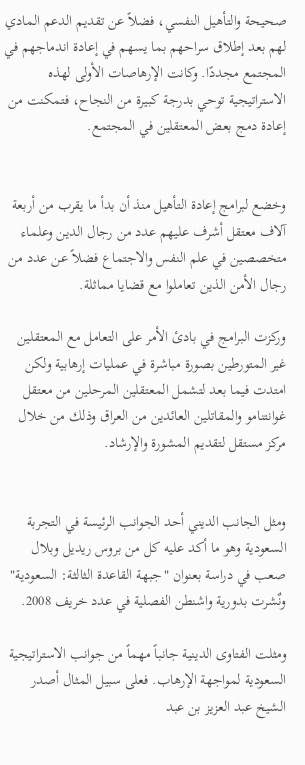صحيحة والتأهيل النفسي، فضلاً عن تقديم الدعم المادي لهم بعد إطلاق سراحهم بما يسهم في إعادة اندماجهم في المجتمع مجددًا. وكانت الإرهاصات الأولى لهذه الاستراتيجية توحي بدرجة كبيرة من النجاح، فتمكنت من إعادة دمج بعض المعتقلين في المجتمع.


وخضع لبرامج إعادة التأهيل منذ أن بدأ ما يقرب من أربعة آلاف معتقل أشرف عليهم عدد من رجال الدين وعلماء متخصصين في علم النفس والاجتماع فضلاً عن عدد من رجال الأمن الذين تعاملوا مع قضايا مماثلة.

وركزت البرامج في بادئ الأمر على التعامل مع المعتقلين غير المتورطين بصورة مباشرة في عمليات إرهابية ولكن امتدت فيما بعد لتشمل المعتقلين المرحلين من معتقل غوانتنامو والمقاتلين العائدين من العراق وذلك من خلال مركز مستقل لتقديم المشورة والإرشاد.


ومثل الجانب الديني أحد الجوانب الرئيسة في التجربة السعودية وهو ما أكد عليه كل من بروس ريديل وبلال صعب في دراسة بعنوان "جبهة القاعدة الثالثة: السعودية" ونٌشرت بدورية واشنطن الفصلية في عدد خريف 2008.

ومثلت الفتاوى الدينية جانباً مهماً من جوانب الاستراتيجية السعودية لمواجهة الإرهاب. فعلى سبيل المثال أصدر الشيخ عبد العزيز بن عبد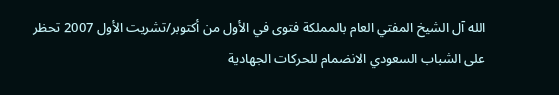الله آل الشيخ المفتي العام بالمملكة فتوى في الأول من أكتوبر/تشريت الأول 2007 تحظر على الشباب السعودي الانضمام للحركات الجهادية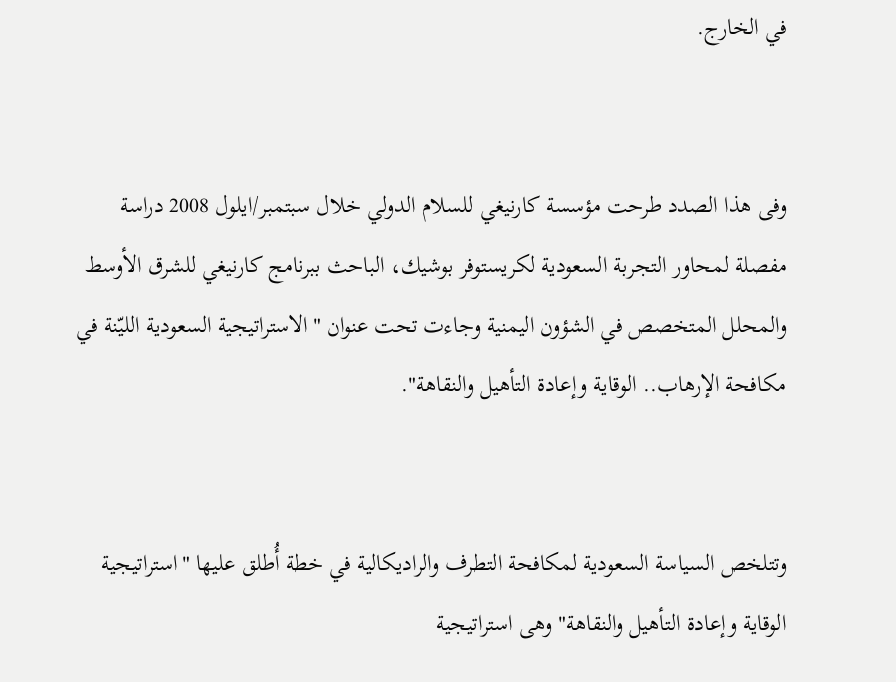في الخارج.


وفى هذا الصدد طرحت مؤسسة كارنيغي للسلام الدولي خلال سبتمبر/ايلول 2008 دراسة مفصلة لمحاور التجربة السعودية لكريستوفر بوشيك، الباحث ببرنامج كارنيغي للشرق الأوسط والمحلل المتخصص في الشؤون اليمنية وجاءت تحت عنوان "الاستراتيجية السعودية الليّنة في مكافحة الإرهاب.. الوقاية وإعادة التأهيل والنقاهة".


وتتلخص السياسة السعودية لمكافحة التطرف والراديكالية في خطة أُطلق عليها "استراتيجية الوقاية وإعادة التأهيل والنقاهة" وهى استراتيجية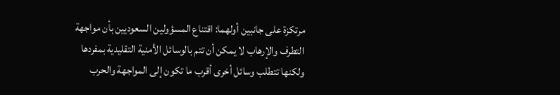مرتكزة على جانبين أولهما: اقتناع المسؤولين السعوديين بأن مواجهة التطرف والإرهاب لا يمكن أن تتم بالوسائل الأمنية التقليدية بمفردها ولكنها تتطلب وسائل أخرى أقرب ما تكون إلى المواجهة والحرب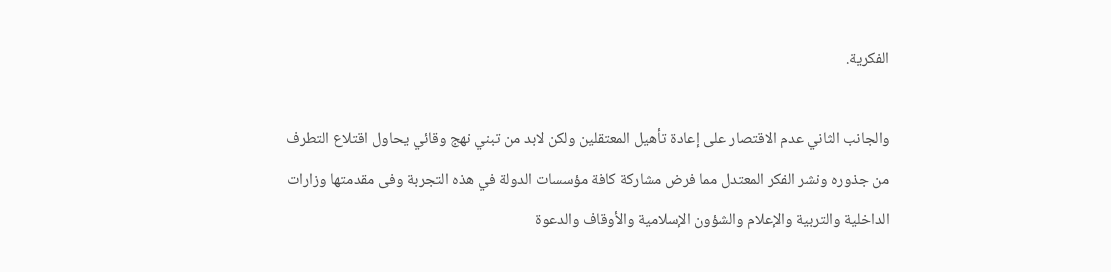الفكرية.

والجانب الثاني عدم الاقتصار على إعادة تأهيل المعتقلين ولكن لابد من تبني نهج وقائي يحاول اقتلاع التطرف من جذوره ونشر الفكر المعتدل مما فرض مشاركة كافة مؤسسات الدولة في هذه التجربة وفى مقدمتها وزارات الداخلية والتربية والإعلام والشؤون الإسلامية والأوقاف والدعوة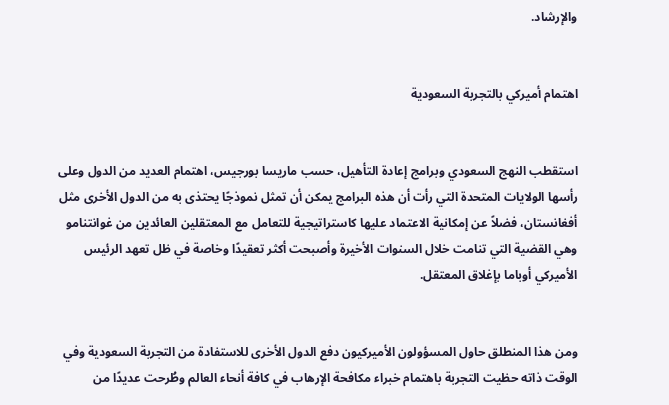والإرشاد.


اهتمام أميركي بالتجربة السعودية


استقطب النهج السعودي وبرامج إعادة التأهيل، حسب ماريسا بورجيس، اهتمام العديد من الدول وعلى رأسها الولايات المتحدة التي رأت أن هذه البرامج يمكن أن تمثل نموذجًا يحتذى به من الدول الأخرى مثل أفغانستان، فضلاً عن إمكانية الاعتماد عليها كاستراتيجية للتعامل مع المعتقلين العائدين من غوانتنامو وهي القضية التي تنامت خلال السنوات الأخيرة وأصبحت أكثر تعقيدًا وخاصة في ظل تعهد الرئيس الأميركي أوباما بإغلاق المعتقل.


ومن هذا المنطلق حاول المسؤولون الأميركيون دفع الدول الأخرى للاستفادة من التجربة السعودية وفي الوقت ذاته حظيت التجربة باهتمام خبراء مكافحة الإرهاب في كافة أنحاء العالم وطُرحت عديدًا من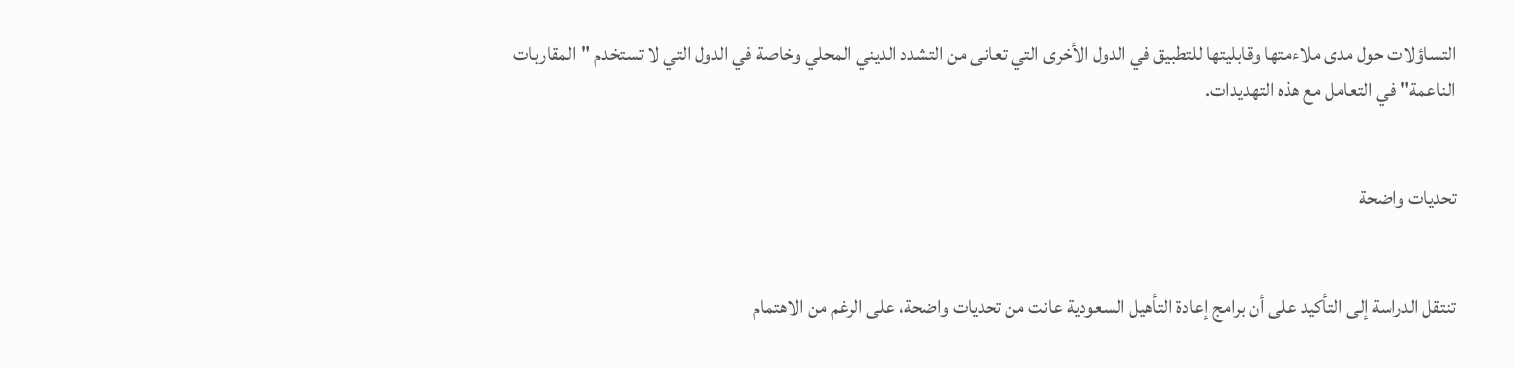التساؤلات حول مدى ملاءمتها وقابليتها للتطبيق في الدول الأخرى التي تعانى من التشدد الديني المحلي وخاصة في الدول التي لا تستخدم "المقاربات الناعمة" في التعامل مع هذه التهديدات.


تحديات واضحة


تنتقل الدراسة إلى التأكيد على أن برامج إعادة التأهيل السعودية عانت من تحديات واضحة، على الرغم من الاهتمام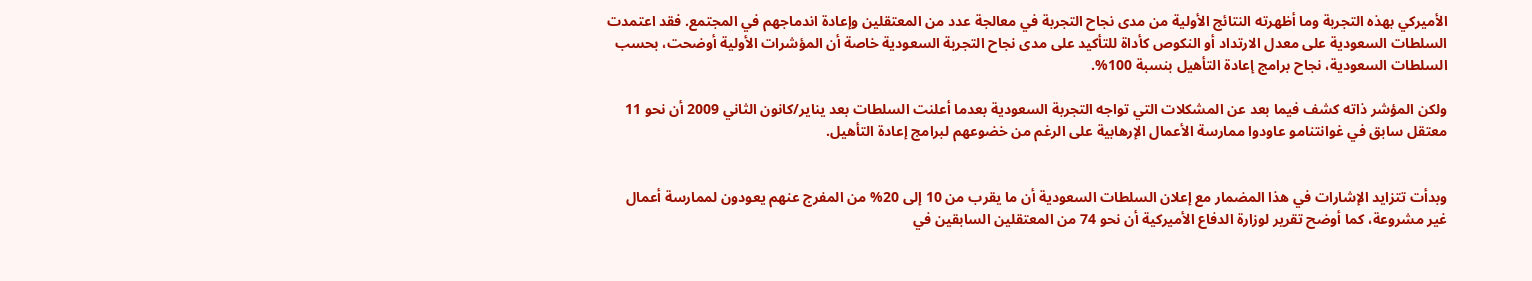الأميركي بهذه التجربة وما أظهرته النتائج الأولية من مدى نجاح التجربة في معالجة عدد من المعتقلين وإعادة اندماجهم في المجتمع. فقد اعتمدت السلطات السعودية على معدل الارتداد أو النكوص كأداة للتأكيد على مدى نجاح التجربة السعودية خاصة أن المؤشرات الأولية أوضحت، بحسب السلطات السعودية، نجاح برامج إعادة التأهيل بنسبة 100%.

ولكن المؤشر ذاته كشف فيما بعد عن المشكلات التي تواجه التجربة السعودية بعدما أعلنت السلطات بعد يناير/كانون الثاني 2009 أن نحو 11 معتقل سابق في غوانتنامو عاودوا ممارسة الأعمال الإرهابية على الرغم من خضوعهم لبرامج إعادة التأهيل.


وبدأت تتزايد الإشارات في هذا المضمار مع إعلان السلطات السعودية أن ما يقرب من 10 إلى 20% من المفرج عنهم يعودون لممارسة أعمال غير مشروعة، كما أوضح تقرير لوزارة الدفاع الأميركية أن نحو 74 من المعتقلين السابقين في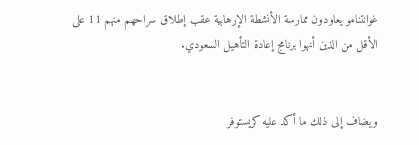غوانتنامو يعاودون ممارسة الأنشطة الإرهابية عقب إطلاق سراحهم منهم 11 على الأقل من الذين أنهوا برنامج إعادة التأهيل السعودي.


ويضاف إلى ذلك ما أكد عليه كريستوفر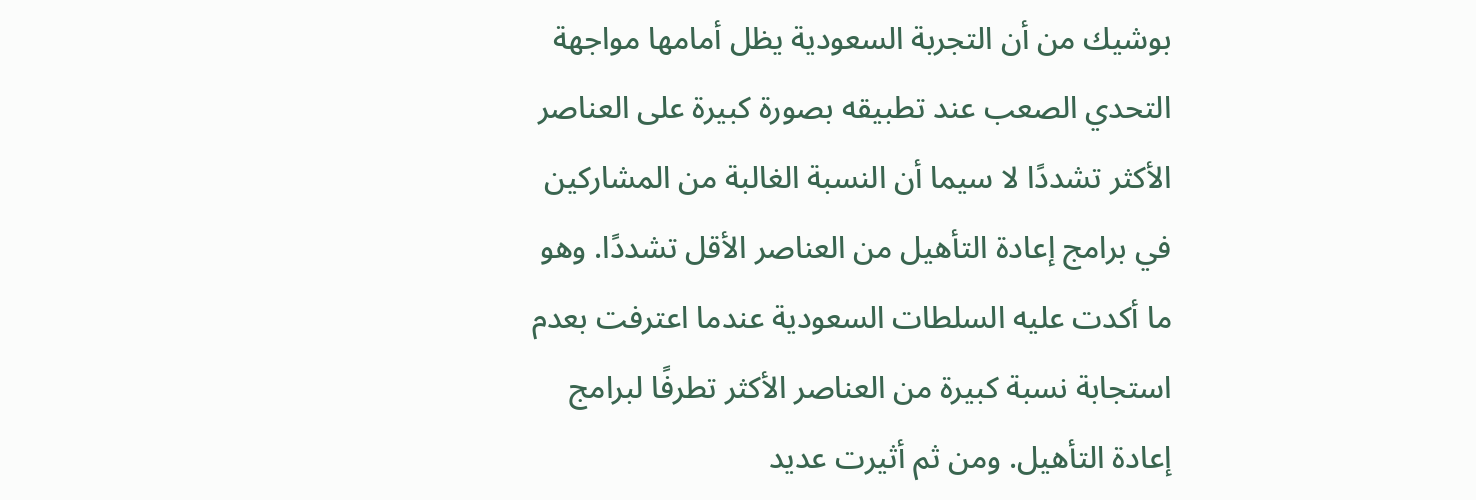بوشيك من أن التجربة السعودية يظل أمامها مواجهة التحدي الصعب عند تطبيقه بصورة كبيرة على العناصر الأكثر تشددًا لا سيما أن النسبة الغالبة من المشاركين في برامج إعادة التأهيل من العناصر الأقل تشددًا. وهو ما أكدت عليه السلطات السعودية عندما اعترفت بعدم استجابة نسبة كبيرة من العناصر الأكثر تطرفًا لبرامج إعادة التأهيل. ومن ثم أثيرت عديد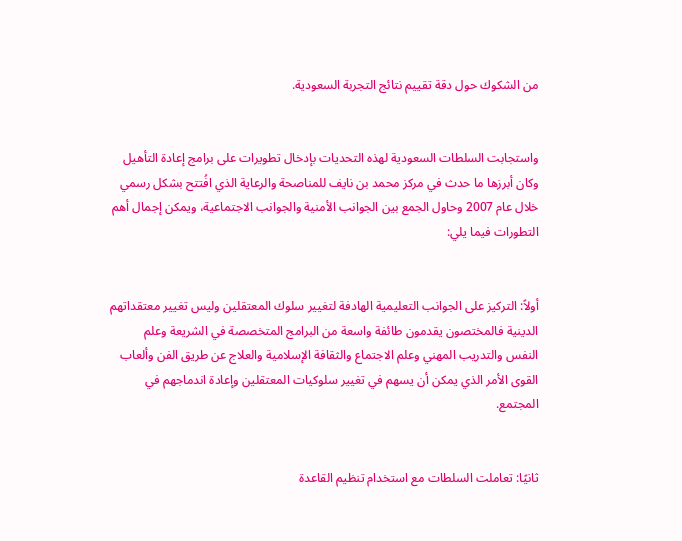من الشكوك حول دقة تقييم نتائج التجربة السعودية.


واستجابت السلطات السعودية لهذه التحديات بإدخال تطويرات على برامج إعادة التأهيل وكان أبرزها ما حدث في مركز محمد بن نايف للمناصحة والرعاية الذي افُتتح بشكل رسمي خلال عام 2007 وحاول الجمع بين الجوانب الأمنية والجوانب الاجتماعية، ويمكن إجمال أهم التطورات فيما يلي:


أولاً: التركيز على الجوانب التعليمية الهادفة لتغيير سلوك المعتقلين وليس تغيير معتقداتهم الدينية فالمختصون يقدمون طائفة واسعة من البرامج المتخصصة في الشريعة وعلم النفس والتدريب المهني وعلم الاجتماع والثقافة الإسلامية والعلاج عن طريق الفن وألعاب القوى الأمر الذي يمكن أن يسهم في تغيير سلوكيات المعتقلين وإعادة اندماجهم في المجتمع.


ثانيًا: تعاملت السلطات مع استخدام تنظيم القاعدة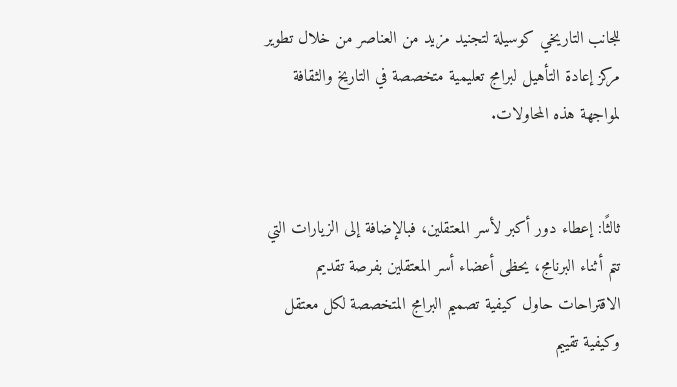للجانب التاريخي كوسيلة لتجنيد مزيد من العناصر من خلال تطوير مركز إعادة التأهيل لبرامج تعليمية متخصصة في التاريخ والثقافة لمواجهة هذه المحاولات.


ثالثًا: إعطاء دور أكبر لأسر المعتقلين، فبالإضافة إلى الزيارات التي تتم أثناء البرنامج، يحظى أعضاء أسر المعتقلين بفرصة تقديم الاقتراحات حاول كيفية تصميم البرامج المتخصصة لكل معتقل وكيفية تقييم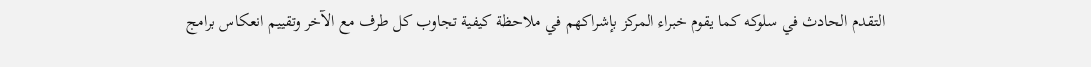التقدم الحادث في سلوكه كما يقوم خبراء المركز بإشراكهم في ملاحظة كيفية تجاوب كل طرف مع الآخر وتقييم انعكاس برامج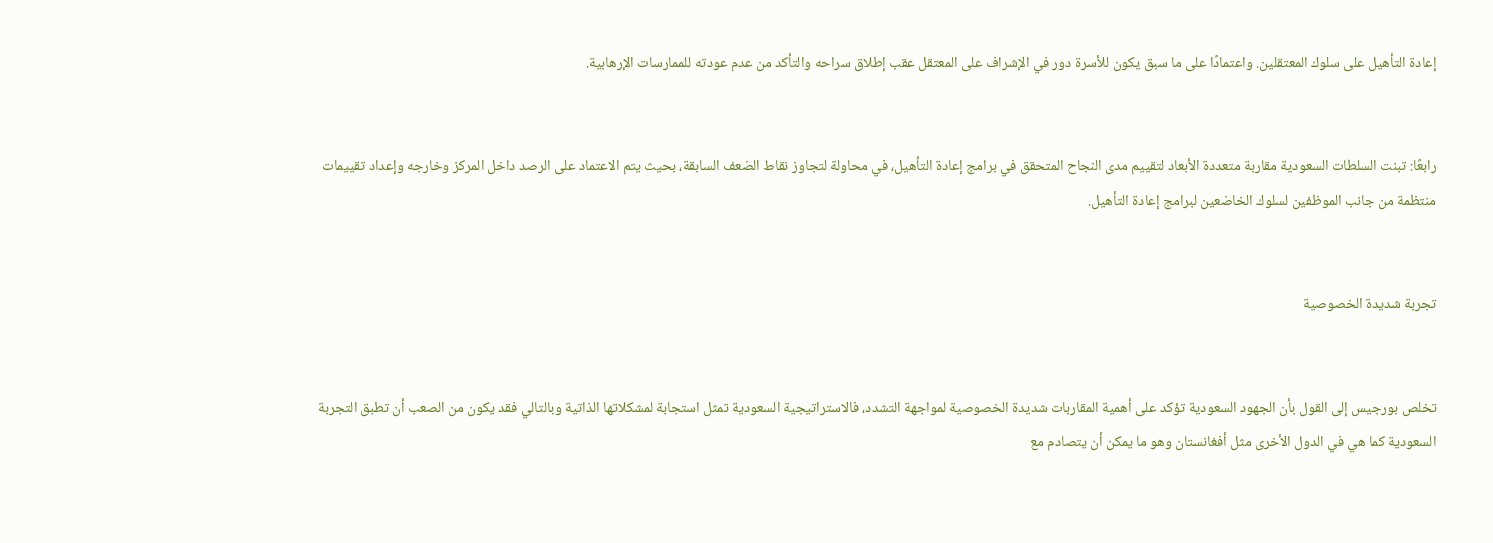إعادة التأهيل على سلوك المعتقلين. واعتمادًا على ما سبق يكون للأسرة دور في الإشراف على المعتقل عقب إطلاق سراحه والتأكد من عدم عودته للممارسات الإرهابية.


رابعًا: تبنت السلطات السعودية مقاربة متعددة الأبعاد لتقييم مدى النجاح المتحقق في برامج إعادة التأهيل، في محاولة لتجاوز نقاط الضعف السابقة، بحيث يتم الاعتماد على الرصد داخل المركز وخارجه وإعداد تقييمات منتظمة من جانب الموظفين لسلوك الخاضعين لبرامج إعادة التأهيل.


تجربة شديدة الخصوصية


تخلص بورجيس إلى القول بأن الجهود السعودية تؤكد على أهمية المقاربات شديدة الخصوصية لمواجهة التشدد، فالاستراتيجية السعودية تمثل استجابة لمشكلاتها الذاتية وبالتالي فقد يكون من الصعب أن تطبق التجربة السعودية كما هي في الدول الأخرى مثل أفغانستان وهو ما يمكن أن يتصادم مع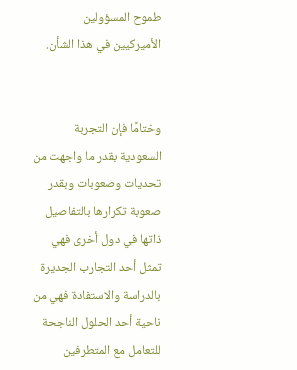طموح المسؤولين الأميركيين في هذا الشأن.


وختامًا فإن التجربة السعودية بقدر ما واجهت من تحديات وصعوبات وبقدر صعوبة تكرارها بالتفاصيل ذاتها في دول أخرى فهي تمثل أحد التجارب الجديرة بالدراسة والاستفادة فهي من ناحية أحد الحلول الناجحة للتعامل مع المتطرفين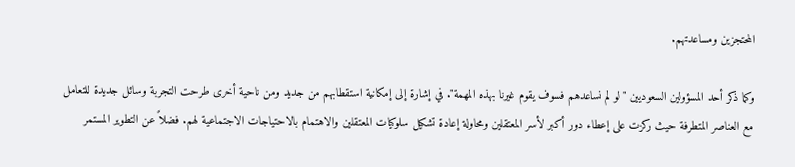المحتجزين ومساعدتهم.

وكما ذكر أحد المسؤولين السعوديين "لو لم نساعدهم فسوف يقوم غيرنا بهذه المهمة". في إشارة إلى إمكانية استقطابهم من جديد ومن ناحية أخرى طرحت التجربة وسائل جديدة للتعامل مع العناصر المتطرفة حيث ركزت على إعطاء دور أكبر لأسر المعتقلين ومحاولة إعادة تشكيل سلوكيات المعتقلين والاهتمام بالاحتياجات الاجتماعية لهم. فضلاً عن التطوير المستمر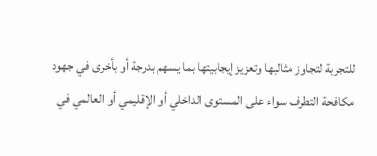للتجربة لتجاوز مثالبها وتعزيز إيجابيتها بما يسهم بدرجة أو بأخرى في جهود مكافحة التطرف سواء على المستوى الداخلي أو الإقليمي أو العالمي في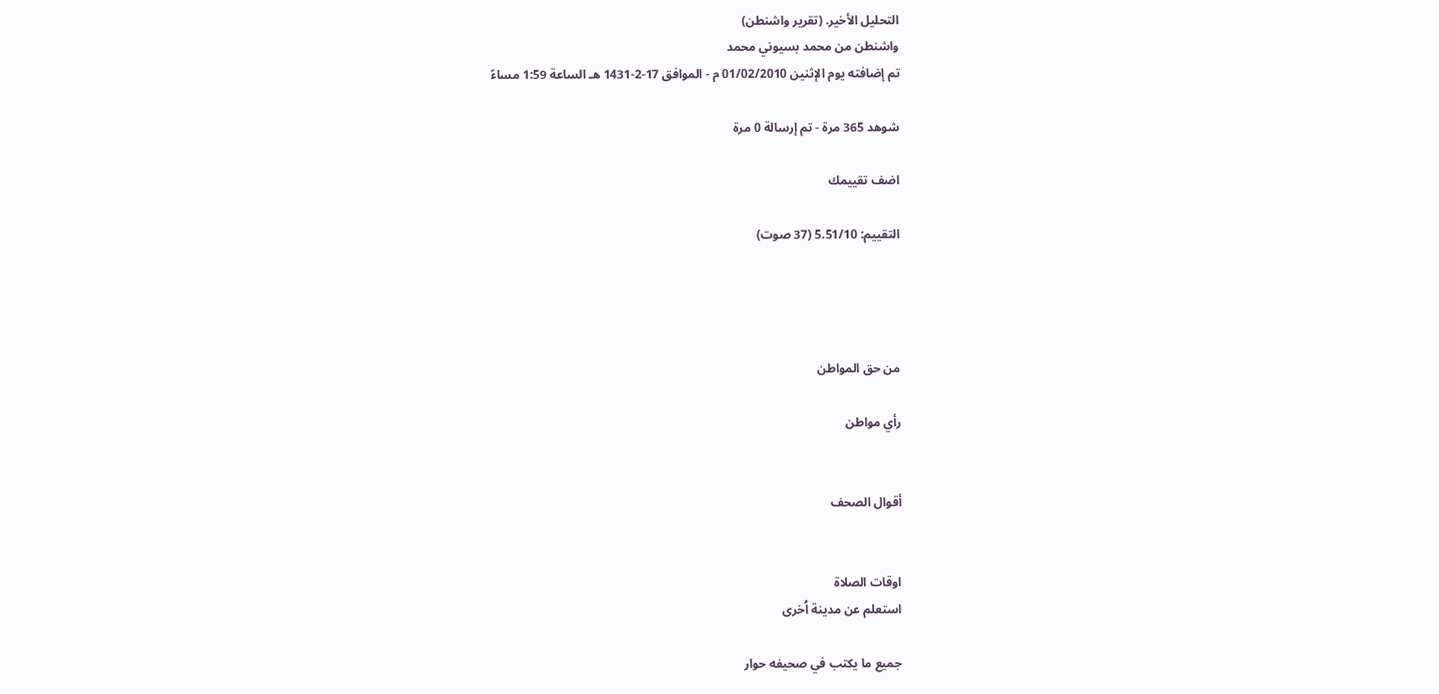التحليل الأخير. (تقرير واشنطن)
واشنطن من محمد بسيوني محمد
تم إضافته يوم الإثنين 01/02/2010 م - الموافق 17-2-1431 هـ الساعة 1:59 مساءً

شوهد 365 مرة - تم إرسالة 0 مرة

اضف تقييمك

التقييم: 5.51/10 (37 صوت)




من حق المواطن

رأي مواطن


أقوال الصحف


اوقات الصلاة
استعلم عن مدينة اُخرى

جميع ما يكتب في صحيفه حوار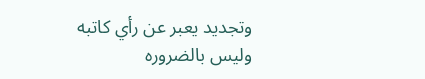وتجديد يعبر عن رأي كاتبه وليس بالضروره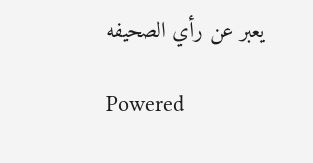يعبر عن رأي الصحيفه

Powered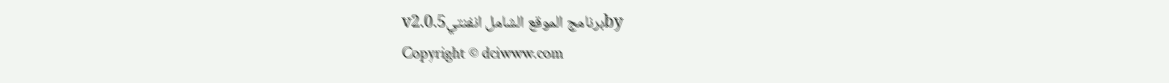byبرنامج الموقع الشامل انفنتيv2.0.5
Copyright © dciwww.com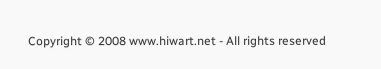Copyright © 2008 www.hiwart.net - All rights reserved